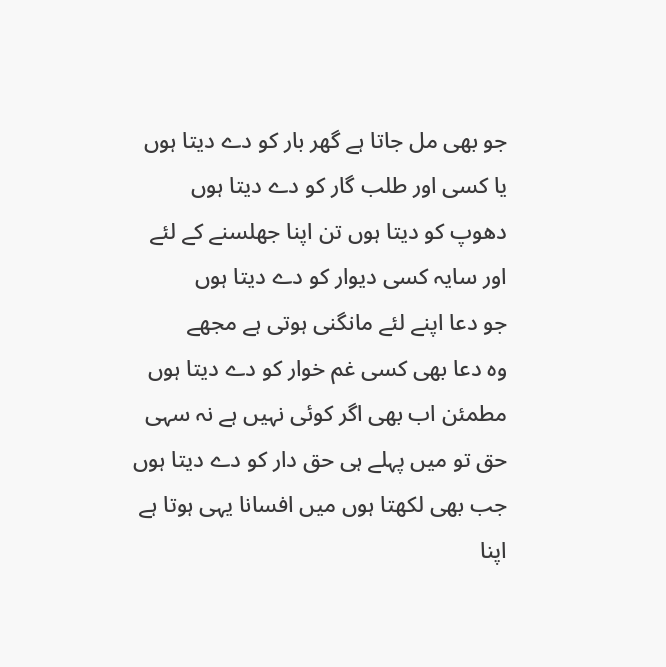جو بھی مل جاتا ہے گھر بار کو دے دیتا ہوں
یا کسی اور طلب گار کو دے دیتا ہوں
دھوپ کو دیتا ہوں تن اپنا جھلسنے کے لئے
اور سایہ کسی دیوار کو دے دیتا ہوں
جو دعا اپنے لئے مانگنی ہوتی ہے مجھے
وہ دعا بھی کسی غم خوار کو دے دیتا ہوں
مطمئن اب بھی اگر کوئی نہیں ہے نہ سہی
حق تو میں پہلے ہی حق دار کو دے دیتا ہوں
جب بھی لکھتا ہوں میں افسانا یہی ہوتا ہے
اپنا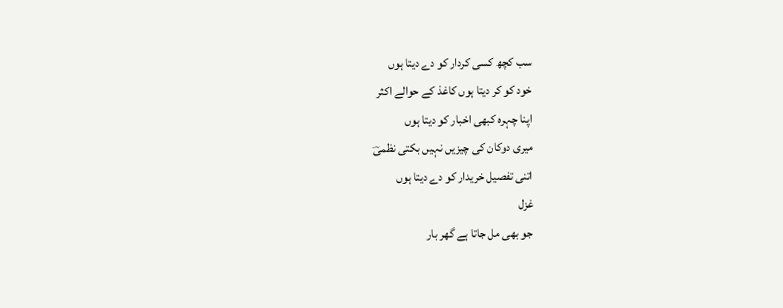سب کچھ کسی کردار کو دے دیتا ہوں
خود کو کر دیتا ہوں کاغذ کے حوالے اکثر
اپنا چہرہ کبھی اخبار کو دیتا ہوں
میری دوکان کی چیزیں نہیں بکتی نظمیؔ
اتنی تفصیل خریدار کو دے دیتا ہوں
غزل
جو بھی مل جاتا ہے گھر بار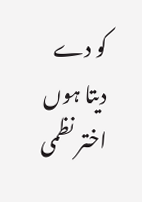کو دے دیتا ہوں
اختر نظمی